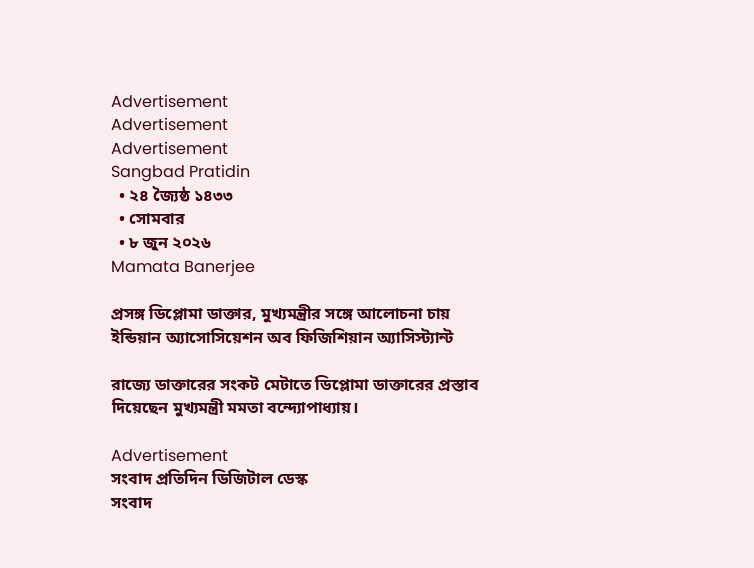Advertisement
Advertisement
Advertisement
Sangbad Pratidin
  • ২৪ জ্যৈষ্ঠ ১৪৩৩
  • সোমবার
  • ৮ জুন ২০২৬
Mamata Banerjee

প্রসঙ্গ ডিপ্লোমা ডাক্তার, মুখ্যমন্ত্রীর সঙ্গে আলোচনা চায় ইন্ডিয়ান অ্যাসোসিয়েশন অব ফিজিশিয়ান অ্যাসিস্ট্যান্ট

রাজ্যে ডাক্তারের সংকট মেটাতে ডিপ্লোমা ডাক্তারের প্রস্তাব দিয়েছেন মুখ্যমন্ত্রী মমতা বন্দ্যোপাধ্যায়।

Advertisement
সংবাদ প্রতিদিন ডিজিটাল ডেস্ক
সংবাদ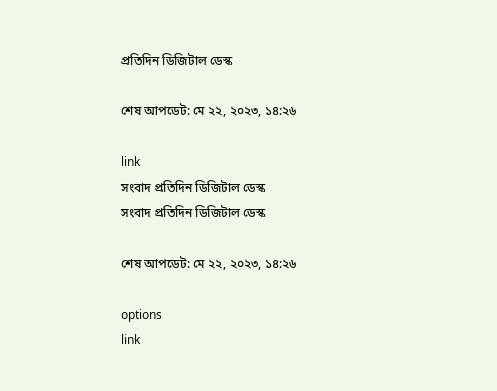প্রতিদিন ডিজিটাল ডেস্ক

শেষ আপডেট: মে ২২, ২০২৩, ১৪:২৬

link
সংবাদ প্রতিদিন ডিজিটাল ডেস্ক
সংবাদ প্রতিদিন ডিজিটাল ডেস্ক

শেষ আপডেট: মে ২২, ২০২৩, ১৪:২৬

options
link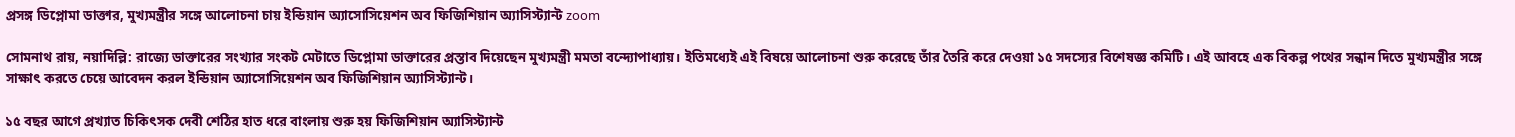প্রসঙ্গ ডিপ্লোমা ডাক্তার, মুখ্যমন্ত্রীর সঙ্গে আলোচনা চায় ইন্ডিয়ান অ্যাসোসিয়েশন অব ফিজিশিয়ান অ্যাসিস্ট্যান্ট zoom

সোমনাথ রায়, নয়াদিল্লি: রাজ্যে ডাক্তারের সংখ্যার সংকট মেটাতে ডিপ্লোমা ডাক্তারের প্রস্তাব দিয়েছেন মুখ্যমন্ত্রী মমতা বন্দ্যোপাধ্যায়। ইতিমধ্যেই এই বিষয়ে আলোচনা শুরু করেছে তাঁর তৈরি করে দেওয়া ১৫ সদস্যের বিশেষজ্ঞ কমিটি। এই আবহে এক বিকল্প পথের সন্ধান দিতে মুখ্যমন্ত্রীর সঙ্গে সাক্ষাৎ করতে চেয়ে আবেদন করল ইন্ডিয়ান অ্যাসোসিয়েশন অব ফিজিশিয়ান অ্যাসিস্ট্যান্ট।

১৫ বছর আগে প্রখ্যাত চিকিৎসক দেবী শেঠির হাত ধরে বাংলায় শুরু হয় ফিজিশিয়ান অ্যাসিস্ট্যান্ট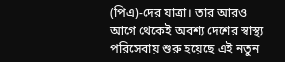(পিএ)-দের যাত্রা। তার আরও আগে থেকেই অবশ্য দেশের স্বাস্থ্য পরিসেবায় শুরু হয়েছে এই নতুন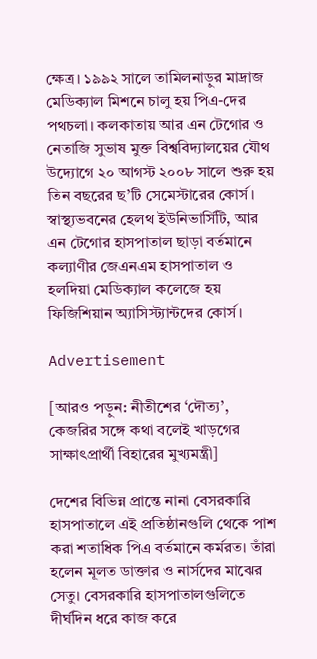ক্ষেত্র। ১৯৯২ সালে তামিলনাড়ুর মাদ্রাজ মেডিক্যাল মিশনে চালু হয় পিএ-দের পথচলা। কলকাতায় আর এন টেগোর ও নেতাজি সুভাষ মুক্ত বিশ্ববিদ্যালয়ের যৌথ উদ্যোগে ২০ আগস্ট ২০০৮ সালে শুরু হয় তিন বছরের ছ’টি সেমেস্টারের কোর্স। স্বাস্থ্যভবনের হেলথ ইউনিভার্সিটি, আর এন টেগোর হাসপাতাল ছাড়া বর্তমানে কল্যাণীর জেএনএম হাসপাতাল ও হলদিয়া মেডিক্যাল কলেজে হয় ফিজিশিয়ান অ্যাসিস্ট্যান্টদের কোর্স।

Advertisement

[আরও পড়ুন: নীতীশের ‘দৌত্য’, কেজরির সঙ্গে কথা বলেই খাড়গের সাক্ষাৎপ্রার্থী বিহারের মুখ্যমন্ত্রী]

দেশের বিভিন্ন প্রান্তে নানা বেসরকারি হাসপাতালে এই প্রতিষ্ঠানগুলি থেকে পাশ করা শতাধিক পিএ বর্তমানে কর্মরত। তাঁরা হলেন মূলত ডাক্তার ও নার্সদের মাঝের সেতু। বেসরকারি হাসপাতালগুলিতে দীর্ঘদিন ধরে কাজ করে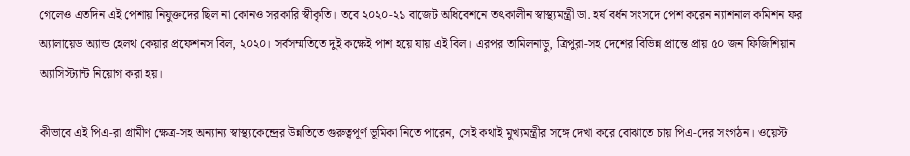গেলেও এতদিন এই পেশায় নিযুক্তদের ছিল না কোনও সরকারি স্বীকৃতি। তবে ২০২০-২১ বাজেট অধিবেশনে তৎকালীন স্বাস্থ্যমন্ত্রী ডা. হর্ষ বর্ধন সংসদে পেশ করেন ন্যাশনাল কমিশন ফর অ্যালায়েড অ্যান্ড হেলথ কেয়ার প্রফেশনস বিল, ২০২০। সর্বসম্মতিতে দুই কক্ষেই পাশ হয়ে যায় এই বিল। এরপর তামিলনাড়ু, ত্রিপুরা-সহ দেশের বিভিন্ন প্রান্তে প্রায় ৫০ জন ফিজিশিয়ান অ্যাসিস্ট্যান্ট নিয়োগ করা হয়।

কীভাবে এই পিএ-রা গ্রামীণ ক্ষেত্র-সহ অন্যান্য স্বাস্থ্যকেন্দ্রের উন্নতিতে গুরুত্বপূর্ণ ভূমিকা নিতে পারেন, সেই কথাই মুখ্যমন্ত্রীর সঙ্গে দেখা করে বোঝাতে চায় পিএ-দের সংগঠন। ওয়েস্ট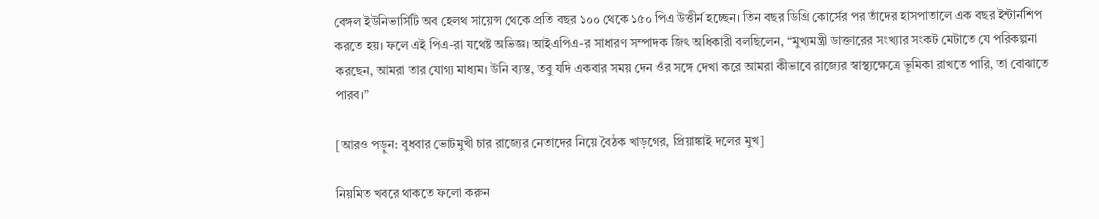বেঙ্গল ইউনিভার্সিটি অব হেলথ সায়েন্স থেকে প্রতি বছর ১০০ থেকে ১৫০ পিএ উত্তীর্ন হচ্ছেন। তিন বছর ডিগ্রি কোর্সের পর তাঁদের হাসপাতালে এক বছর ইন্টার্নশিপ করতে হয়। ফলে এই পিএ-রা যথেষ্ট অভিজ্ঞ। আইএপিএ-র সাধারণ সম্পাদক জিৎ অধিকারী বলছিলেন, “মুখ্যমন্ত্রী ডাক্তারের সংখ্যার সংকট মেটাতে যে পরিকল্পনা করছেন, আমরা তার যোগ্য মাধ্যম। উনি ব্যস্ত, তবু যদি একবার সময় দেন ওঁর সঙ্গে দেখা করে আমরা কীভাবে রাজ্যের স্বাস্থ্যক্ষেত্রে ভূমিকা রাখতে পারি, তা বোঝাতে পারব।”

[আরও পড়ুন: বুধবার ভোটমুখী চার রাজ্যের নেতাদের নিয়ে বৈঠক খাড়গের, প্রিয়াঙ্কাই দলের মুখ]

নিয়মিত খবরে থাকতে ফলো করুন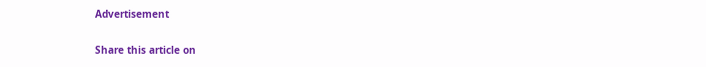Advertisement

Share this article on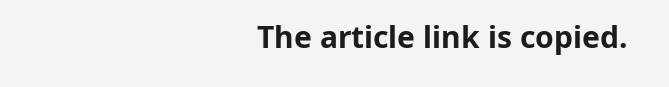The article link is copied.